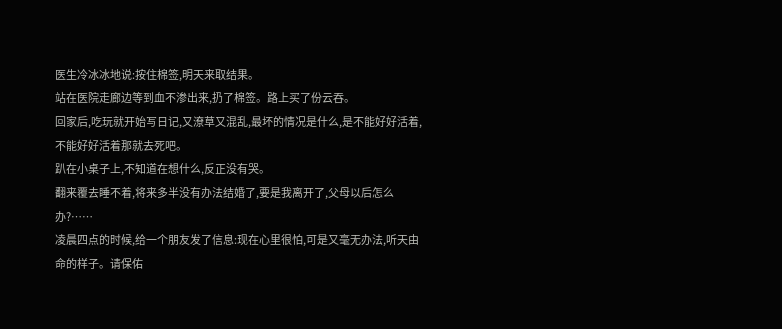医生冷冰冰地说:按住棉签,明天来取结果。
站在医院走廊边等到血不渗出来,扔了棉签。路上买了份云吞。
回家后,吃玩就开始写日记,又潦草又混乱,最坏的情况是什么,是不能好好活着,不能好好活着那就去死吧。
趴在小桌子上,不知道在想什么,反正没有哭。
翻来覆去睡不着,将来多半没有办法结婚了,要是我离开了,父母以后怎么办?……
凌晨四点的时候,给一个朋友发了信息:现在心里很怕,可是又毫无办法,听天由命的样子。请保佑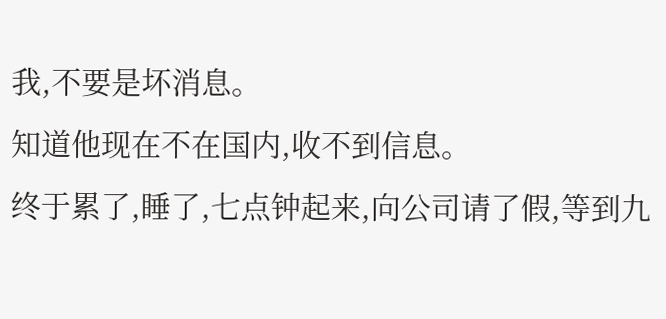我,不要是坏消息。
知道他现在不在国内,收不到信息。
终于累了,睡了,七点钟起来,向公司请了假,等到九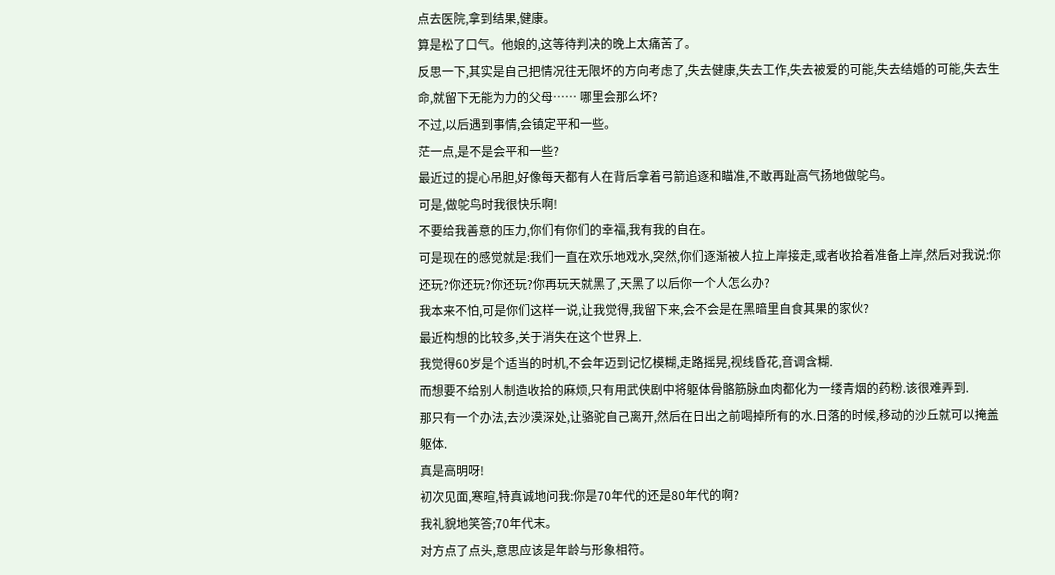点去医院,拿到结果,健康。
算是松了口气。他娘的,这等待判决的晚上太痛苦了。
反思一下,其实是自己把情况往无限坏的方向考虑了,失去健康,失去工作,失去被爱的可能,失去结婚的可能,失去生命,就留下无能为力的父母…… 哪里会那么坏?
不过,以后遇到事情,会镇定平和一些。
茫一点,是不是会平和一些?
最近过的提心吊胆,好像每天都有人在背后拿着弓箭追逐和瞄准,不敢再趾高气扬地做鸵鸟。
可是,做鸵鸟时我很快乐啊!
不要给我善意的压力,你们有你们的幸福,我有我的自在。
可是现在的感觉就是:我们一直在欢乐地戏水,突然,你们逐渐被人拉上岸接走,或者收拾着准备上岸,然后对我说:你还玩?你还玩?你还玩?你再玩天就黑了,天黑了以后你一个人怎么办?
我本来不怕,可是你们这样一说,让我觉得,我留下来,会不会是在黑暗里自食其果的家伙?
最近构想的比较多,关于消失在这个世界上.
我觉得60岁是个适当的时机,不会年迈到记忆模糊,走路摇晃,视线昏花,音调含糊.
而想要不给别人制造收拾的麻烦,只有用武侠剧中将躯体骨骼筋脉血肉都化为一缕青烟的药粉.该很难弄到.
那只有一个办法,去沙漠深处,让骆驼自己离开,然后在日出之前喝掉所有的水.日落的时候,移动的沙丘就可以掩盖躯体.
真是高明呀!
初次见面,寒暄,特真诚地问我:你是70年代的还是80年代的啊?
我礼貌地笑答;70年代末。
对方点了点头,意思应该是年龄与形象相符。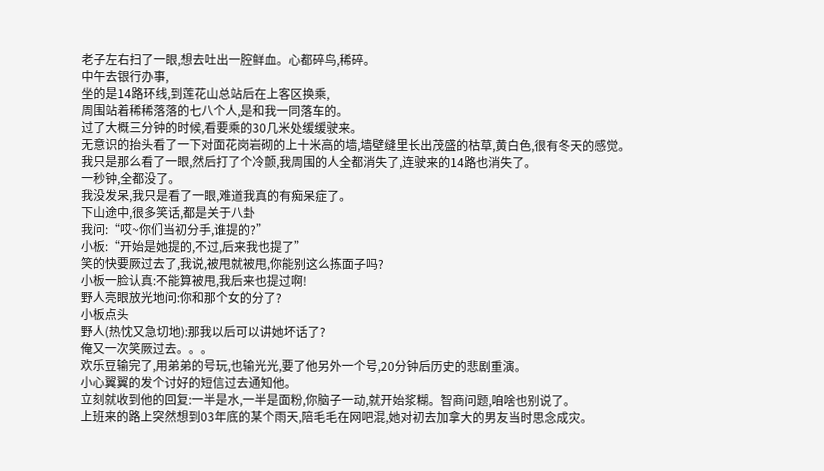老子左右扫了一眼,想去吐出一腔鲜血。心都碎鸟,稀碎。
中午去银行办事,
坐的是14路环线,到莲花山总站后在上客区换乘,
周围站着稀稀落落的七八个人,是和我一同落车的。
过了大概三分钟的时候,看要乘的30几米处缓缓驶来。
无意识的抬头看了一下对面花岗岩砌的上十米高的墙,墙壁缝里长出茂盛的枯草,黄白色,很有冬天的感觉。
我只是那么看了一眼,然后打了个冷颤,我周围的人全都消失了,连驶来的14路也消失了。
一秒钟,全都没了。
我没发呆,我只是看了一眼,难道我真的有痴呆症了。
下山途中,很多笑话,都是关于八卦
我问:“哎~你们当初分手,谁提的?”
小板:“开始是她提的,不过,后来我也提了”
笑的快要厥过去了,我说,被甩就被甩,你能别这么拣面子吗?
小板一脸认真:不能算被甩,我后来也提过啊!
野人亮眼放光地问:你和那个女的分了?
小板点头
野人(热忱又急切地):那我以后可以讲她坏话了?
俺又一次笑厥过去。。。
欢乐豆输完了,用弟弟的号玩,也输光光,要了他另外一个号,20分钟后历史的悲剧重演。
小心翼翼的发个讨好的短信过去通知他。
立刻就收到他的回复:一半是水,一半是面粉,你脑子一动,就开始浆糊。智商问题,咱啥也别说了。
上班来的路上突然想到03年底的某个雨天,陪毛毛在网吧混,她对初去加拿大的男友当时思念成灾。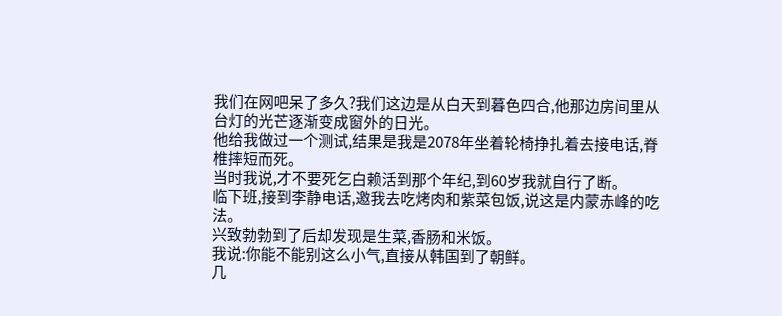我们在网吧呆了多久?我们这边是从白天到暮色四合,他那边房间里从台灯的光芒逐渐变成窗外的日光。
他给我做过一个测试,结果是我是2078年坐着轮椅挣扎着去接电话,脊椎摔短而死。
当时我说,才不要死乞白赖活到那个年纪,到60岁我就自行了断。
临下班,接到李静电话,邀我去吃烤肉和紫菜包饭,说这是内蒙赤峰的吃法。
兴致勃勃到了后却发现是生菜,香肠和米饭。
我说:你能不能别这么小气,直接从韩国到了朝鲜。
几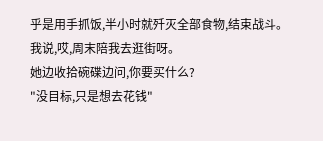乎是用手抓饭,半小时就歼灭全部食物,结束战斗。
我说,哎,周末陪我去逛街呀。
她边收拾碗碟边问,你要买什么?
"没目标,只是想去花钱"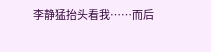李静猛抬头看我……而后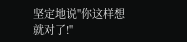坚定地说"你这样想就对了!"